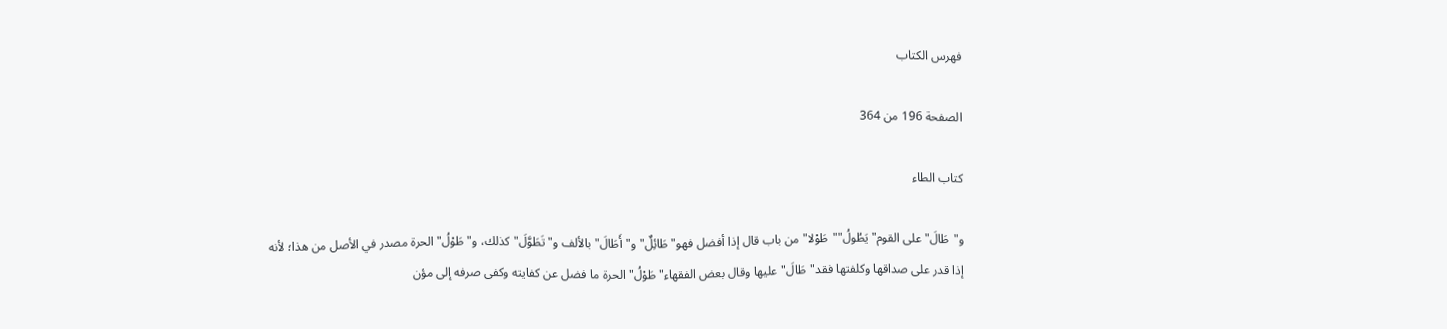فهرس الكتاب

الصفحة 196 من 364

كتاب الطاء

و"طَالَ"على القوم"يَطُولُ""طَوْلا"من باب قال إذا أفضل فهو"طَائِلٌ"و"أَطَالَ"بالألف و"تَطَوَّلَ"كذلك، و"طَوْلُ"الحرة مصدر في الأصل من هذا؛ لأنه إذا قدر على صداقها وكلفتها فقد"طَالَ"عليها وقال بعض الفقهاء"طَوْلُ"الحرة ما فضل عن كفايته وكفى صرفه إلى مؤن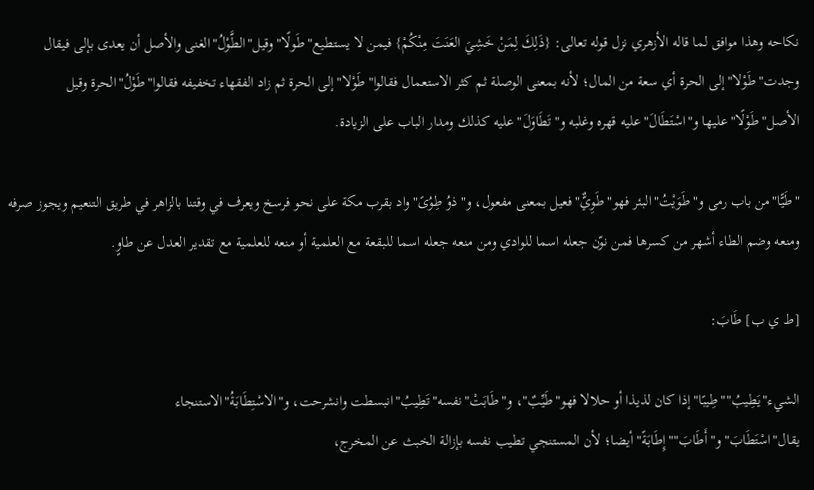نكاحه وهذا موافق لما قاله الأزهري نزل قوله تعالى: {ذَلِكَ لِمَنْ خَشِيَ العَنَتَ مِنْكُمْ} فيمن لا يستطيع"طَولًا"وقيل"الطَّوْلُ"الغنى والأصل أن يعدى بإلى فيقال وجدت"طَوْلا"إلى الحرة أي سعة من المال؛ لأنه بمعنى الوصلة ثم كثر الاستعمال فقالوا"طَوْلا"إلى الحرة ثم زاد الفقهاء تخفيفه فقالوا"طَوْلُ"الحرة وقيل الأصل"طَوْلًا"عليها و"اسْتَطَالَ"عليه قهره وغلبه و"تَطَاوَلَ"عليه كذلك ومدار الباب على الزيادة.

"طَيًّا"من باب رمى و"طَوَيْتُ"البئر فهو"طَوِيٌّ"فعيل بمعنى مفعول، و"ذوُ طِوُىً"واد بقرب مكة على نحو فرسخ ويعرف في وقتنا بالزاهر في طريق التنعيم ويجوز صرفه ومنعه وضم الطاء أشهر من كسرها فمن نوّن جعله اسما للوادي ومن منعه جعله اسما للبقعة مع العلمية أو منعه للعلمية مع تقدير العدل عن طاوٍ.

[ط ي ب] طَابَ:

الشيء"يَطِيبُ""طِيبًا"إذا كان لذيذا أو حلالا فهو"طَيِّبٌ"، و"طَابَتْ"نفسه"تَطِيبُ"انبسطت وانشرحت، و"الاسْتِطَابَةُ"الاستنجاء يقال"اسْتَطَابَ"و"أَطَابَ""إِطَابَةً"أيضا؛ لأن المستنجي تطيب نفسه بإزالة الخبث عن المخرج،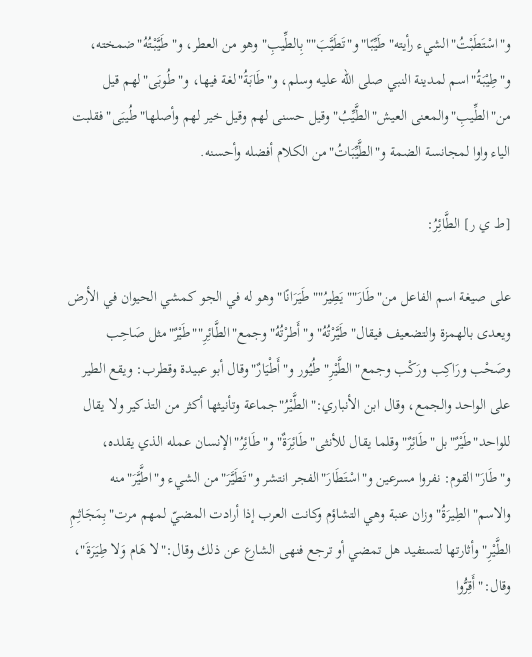و"اسْتَطَبْتُ"الشيء رأيته"طَيِّبًا"و"تَطَيَّبَ""بِالطِّيبِ"وهو من العطر، و"طَيَّبْتُهُ"ضمخته، و"طِيْبَةُ"اسم لمدينة النبي صلى الله عليه وسلم، و"طَابَةُ"لغة فيها، و"طُوبَى"لهم قيل من"الطِّيبِ"والمعنى العيش"الطَّيِّبُ"وقيل حسنى لهم وقيل خير لهم وأصلها"طُيبَى"فقلبت الياء واوا لمجانسة الضمة و"الطَّيِّبَاتُ"من الكلام أفضله وأحسنه.

[ط ي ر] الطَّائِرُ:

على صيغة اسم الفاعل من"طَارَ""يَطِيرُ""طَيَرَانًا"وهو له في الجو كمشي الحيوان في الأرض ويعدى بالهمزة والتضعيف فيقال"طَيَّرْتُهُ"و"أَطرْتُهُ"وجمع"الطَّائِرِ""طَيْرٌ"مثل صَاحِب وصَحْب ورَاكِب ورَكْب وجمع"الطَّيْرِ"طُيُور و"أَطْيَارٌ"وقال أبو عبيدة وقطرب: ويقع الطير على الواحد والجمع، وقال ابن الأنباري:"الطَّيْرُ"جماعة وتأنيثها أكثر من التذكير ولا يقال للواحد"طَيْرٌ"بل"طَائِرٌ"وقلما يقال للأنثى"طَائِرَةٌ"و"طَائِرُ"الإنسان عمله الذي يقلده، و"طَارَ"القوم: نفروا مسرعين و"اسْتَطَارَ"الفجر انتشر و"تَطَيَّرَ"من الشيء و"اطَّيَّرَ"منه والاسم"الطِيرَةُ"وزان عنبة وهي التشاؤم وكانت العرب إذا أرادت المضيّ لمهم مرت"بِمَجَاثِمِ الطَّيْرِ"وأثارتها لتستفيد هل تمضي أو ترجع فنهى الشارع عن ذلك وقال:"لا هَام وَلا طِيَرَةَ"، وقال:"أَقِرُّوا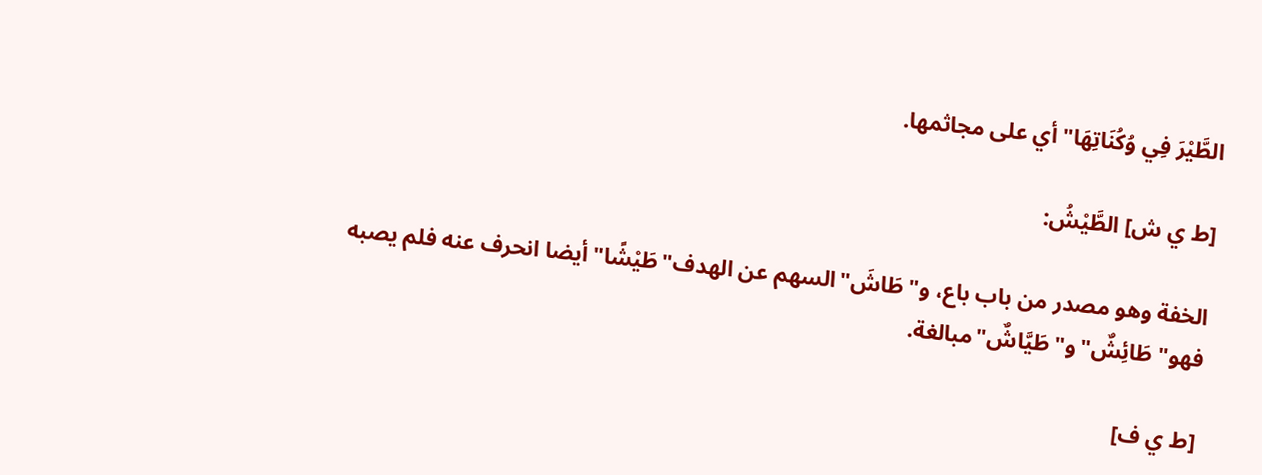الطَّيْرَ فِي وُكُنَاتِهَا"أي على مجاثمها.

[ط ي ش] الطَّيْشُ:

الخفة وهو مصدر من باب باع، و"طَاشَ"السهم عن الهدف"طَيْشًا"أيضا انحرف عنه فلم يصبه فهو"طَائِشٌ"و"طَيَّاشٌ"مبالغة.

[ط ي ف]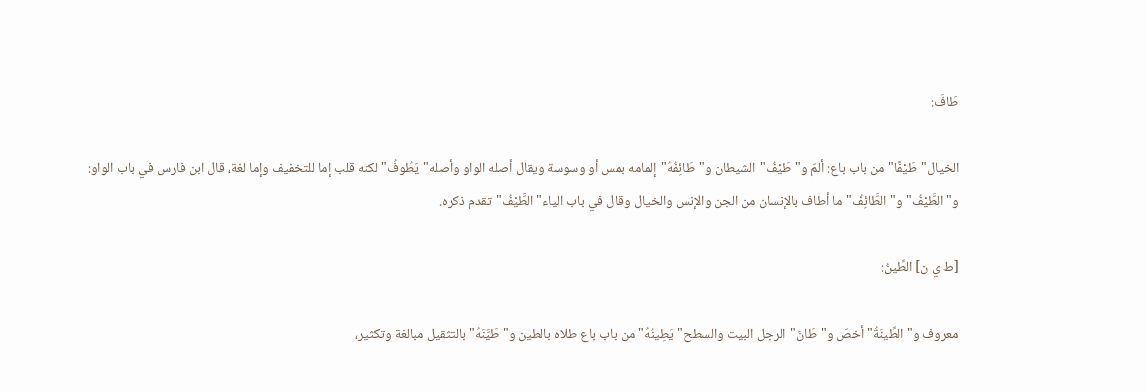طَافَ:

الخيال"طَيْفًا"من باب باع: ألمّ و"طَيْفُ"الشيطان و"طَائِفُهُ"إلمامه بمس أو وسوسة ويقال أصله الواو وأصله"يَطُوفُ"لكنه قلب إما للتخفيف وإما لغة، قال ابن فارس في باب الواو: و"الطَّيْفُ"و"الطَّائِفُ"ما أطاف بالإنسان من الجن والإنس والخيال وقال في باب الياء"الطَّيْفُ"تقدم ذكره.

[ط ي ن] الطِّينُ:

معروف و"الطِّينَةُ"أخصّ و"طَانَ"الرجل البيت والسطح"يَطِينُهُ"من باب باع طلاه بالطين و"طَيَّنَهُ"بالتثقيل مبالغة وتكثير،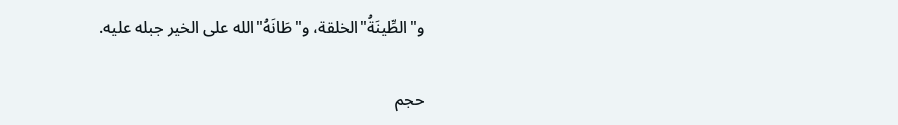و"الطِّينَةُ"الخلقة، و"طَانَهُ"الله على الخير جبله عليه.

حجم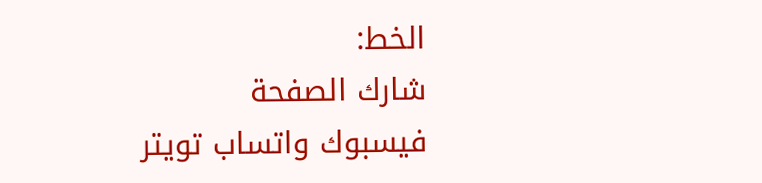الخط:
شارك الصفحة
فيسبوك واتساب تويتر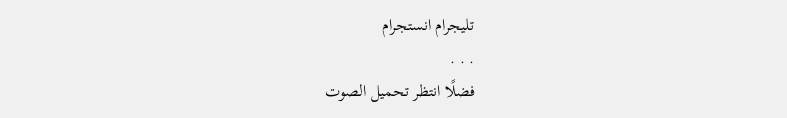تليجرام انستجرام
. . .
فضلًا انتظر تحميل الصوت